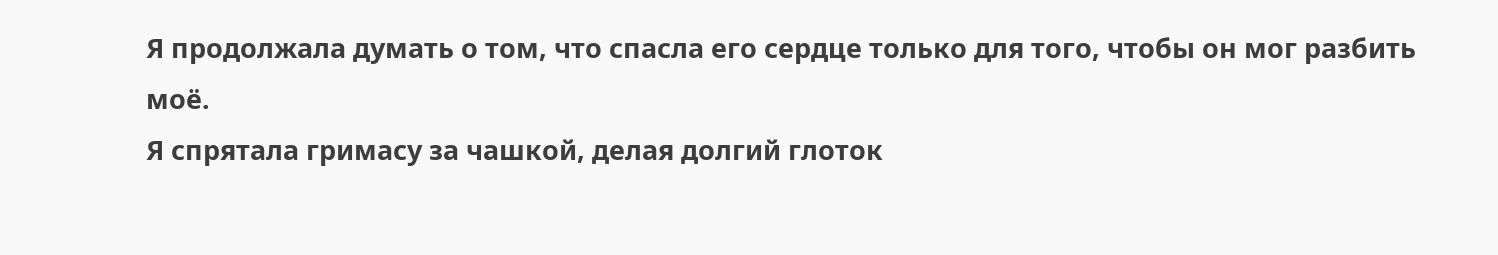Я продолжала думать о том, что спасла его сердце только для того, чтобы он мог разбить моё.
Я спрятала гримасу за чашкой, делая долгий глоток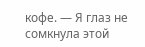кофе. — Я глаз не сомкнула этой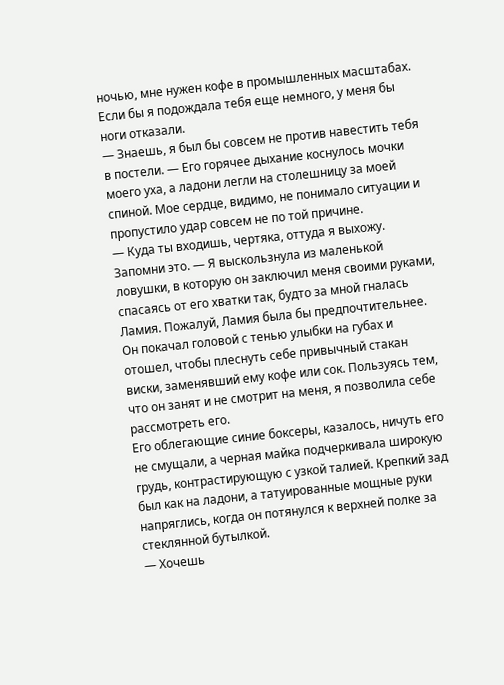ночью, мне нужен кофе в промышленных масштабах. Если бы я подождала тебя еще немного, у меня бы ноги отказали.
— Знаешь, я был бы совсем не против навестить тебя в постели. — Его горячее дыхание коснулось мочки моего уха, а ладони легли на столешницу за моей спиной. Мое сердце, видимо, не понимало ситуации и пропустило удар совсем не по той причине.
— Куда ты входишь, чертяка, оттуда я выхожу. Запомни это. — Я выскользнула из маленькой ловушки, в которую он заключил меня своими руками, спасаясь от его хватки так, будто за мной гналась Ламия. Пожалуй, Ламия была бы предпочтительнее.
Он покачал головой с тенью улыбки на губах и отошел, чтобы плеснуть себе привычный стакан виски, заменявший ему кофе или сок. Пользуясь тем, что он занят и не смотрит на меня, я позволила себе рассмотреть его.
Его облегающие синие боксеры, казалось, ничуть его не смущали, а черная майка подчеркивала широкую грудь, контрастирующую с узкой талией. Крепкий зад был как на ладони, а татуированные мощные руки напряглись, когда он потянулся к верхней полке за стеклянной бутылкой.
— Хочешь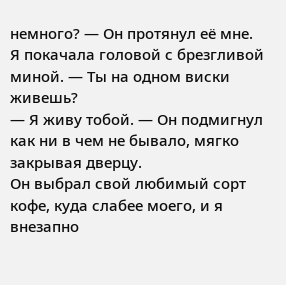немного? — Он протянул её мне.
Я покачала головой с брезгливой миной. — Ты на одном виски живешь?
— Я живу тобой. — Он подмигнул как ни в чем не бывало, мягко закрывая дверцу.
Он выбрал свой любимый сорт кофе, куда слабее моего, и я внезапно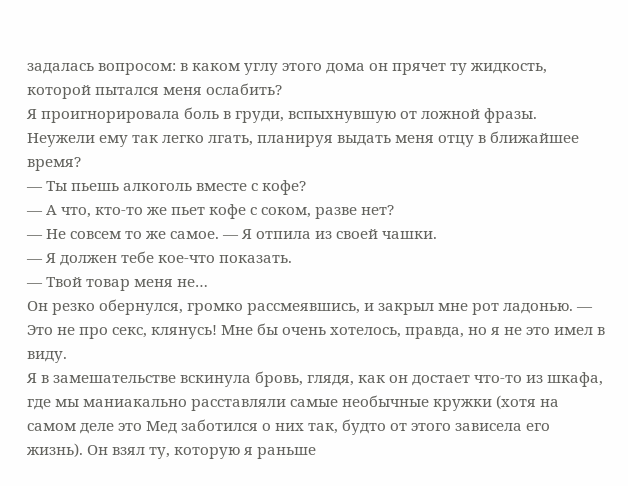задалась вопросом: в каком углу этого дома он прячет ту жидкость, которой пытался меня ослабить?
Я проигнорировала боль в груди, вспыхнувшую от ложной фразы. Неужели ему так легко лгать, планируя выдать меня отцу в ближайшее время?
— Ты пьешь алкоголь вместе с кофе?
— А что, кто-то же пьет кофе с соком, разве нет?
— Не совсем то же самое. — Я отпила из своей чашки.
— Я должен тебе кое-что показать.
— Твой товар меня не…
Он резко обернулся, громко рассмеявшись, и закрыл мне рот ладонью. — Это не про секс, клянусь! Мне бы очень хотелось, правда, но я не это имел в виду.
Я в замешательстве вскинула бровь, глядя, как он достает что-то из шкафа, где мы маниакально расставляли самые необычные кружки (хотя на самом деле это Мед заботился о них так, будто от этого зависела его жизнь). Он взял ту, которую я раньше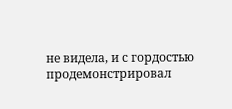не видела, и с гордостью продемонстрировал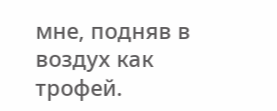мне, подняв в воздух как трофей.